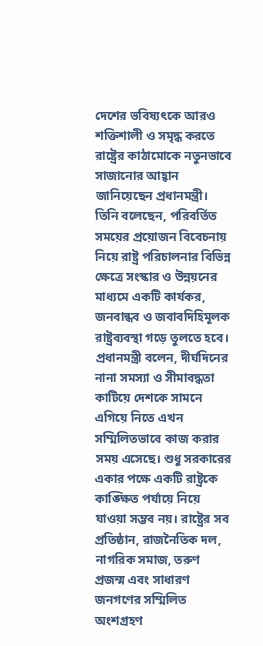দেশের ভবিষ্যৎকে আরও শক্তিশালী ও সমৃদ্ধ করতে রাষ্ট্রের কাঠামোকে নতুনভাবে সাজানোর আহ্বান জানিয়েছেন প্রধানমন্ত্রী। তিনি বলেছেন, পরিবর্তিত সময়ের প্রয়োজন বিবেচনায় নিয়ে রাষ্ট্র পরিচালনার বিভিন্ন ক্ষেত্রে সংস্কার ও উন্নয়নের মাধ্যমে একটি কার্যকর, জনবান্ধব ও জবাবদিহিমূলক রাষ্ট্রব্যবস্থা গড়ে তুলতে হবে।
প্রধানমন্ত্রী বলেন, দীর্ঘদিনের নানা সমস্যা ও সীমাবদ্ধতা কাটিয়ে দেশকে সামনে এগিয়ে নিতে এখন সম্মিলিতভাবে কাজ করার সময় এসেছে। শুধু সরকারের একার পক্ষে একটি রাষ্ট্রকে কাঙ্ক্ষিত পর্যায়ে নিয়ে যাওয়া সম্ভব নয়। রাষ্ট্রের সব প্রতিষ্ঠান, রাজনৈতিক দল, নাগরিক সমাজ, তরুণ প্রজন্ম এবং সাধারণ জনগণের সম্মিলিত অংশগ্রহণ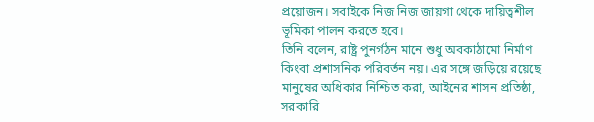প্রয়োজন। সবাইকে নিজ নিজ জায়গা থেকে দায়িত্বশীল ভূমিকা পালন করতে হবে।
তিনি বলেন, রাষ্ট্র পুনর্গঠন মানে শুধু অবকাঠামো নির্মাণ কিংবা প্রশাসনিক পরিবর্তন নয়। এর সঙ্গে জড়িয়ে রয়েছে মানুষের অধিকার নিশ্চিত করা, আইনের শাসন প্রতিষ্ঠা, সরকারি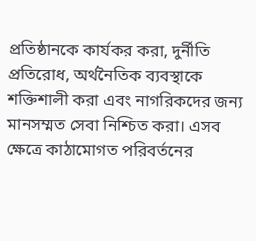প্রতিষ্ঠানকে কার্যকর করা, দুর্নীতি প্রতিরোধ, অর্থনৈতিক ব্যবস্থাকে শক্তিশালী করা এবং নাগরিকদের জন্য মানসম্মত সেবা নিশ্চিত করা। এসব ক্ষেত্রে কাঠামোগত পরিবর্তনের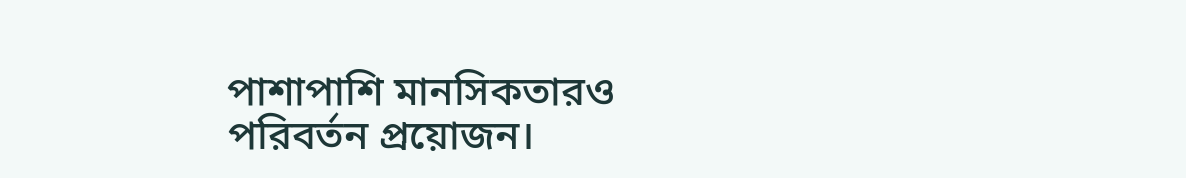পাশাপাশি মানসিকতারও পরিবর্তন প্রয়োজন।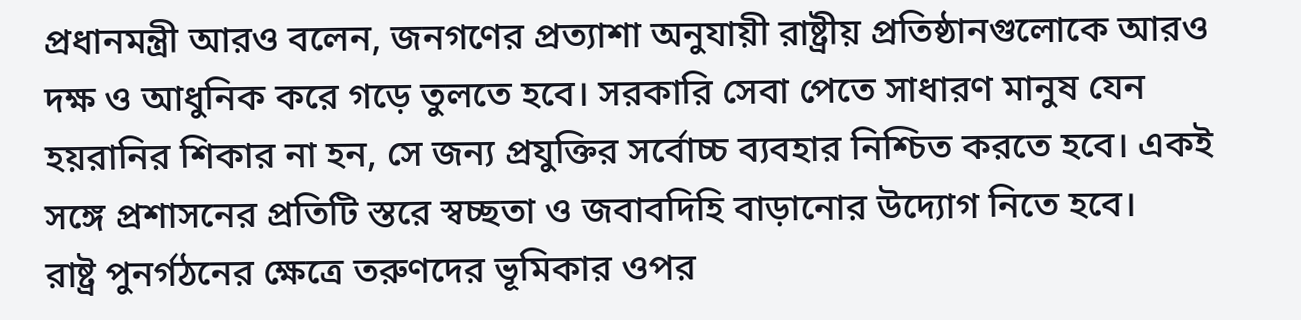প্রধানমন্ত্রী আরও বলেন, জনগণের প্রত্যাশা অনুযায়ী রাষ্ট্রীয় প্রতিষ্ঠানগুলোকে আরও দক্ষ ও আধুনিক করে গড়ে তুলতে হবে। সরকারি সেবা পেতে সাধারণ মানুষ যেন হয়রানির শিকার না হন, সে জন্য প্রযুক্তির সর্বোচ্চ ব্যবহার নিশ্চিত করতে হবে। একই সঙ্গে প্রশাসনের প্রতিটি স্তরে স্বচ্ছতা ও জবাবদিহি বাড়ানোর উদ্যোগ নিতে হবে।
রাষ্ট্র পুনর্গঠনের ক্ষেত্রে তরুণদের ভূমিকার ওপর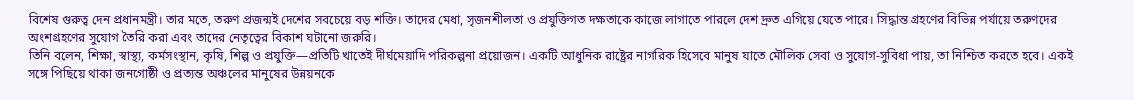বিশেষ গুরুত্ব দেন প্রধানমন্ত্রী। তার মতে, তরুণ প্রজন্মই দেশের সবচেয়ে বড় শক্তি। তাদের মেধা, সৃজনশীলতা ও প্রযুক্তিগত দক্ষতাকে কাজে লাগাতে পারলে দেশ দ্রুত এগিয়ে যেতে পারে। সিদ্ধান্ত গ্রহণের বিভিন্ন পর্যায়ে তরুণদের অংশগ্রহণের সুযোগ তৈরি করা এবং তাদের নেতৃত্বের বিকাশ ঘটানো জরুরি।
তিনি বলেন, শিক্ষা, স্বাস্থ্য, কর্মসংস্থান, কৃষি, শিল্প ও প্রযুক্তি—প্রতিটি খাতেই দীর্ঘমেয়াদি পরিকল্পনা প্রয়োজন। একটি আধুনিক রাষ্ট্রের নাগরিক হিসেবে মানুষ যাতে মৌলিক সেবা ও সুযোগ-সুবিধা পায়, তা নিশ্চিত করতে হবে। একই সঙ্গে পিছিয়ে থাকা জনগোষ্ঠী ও প্রত্যন্ত অঞ্চলের মানুষের উন্নয়নকে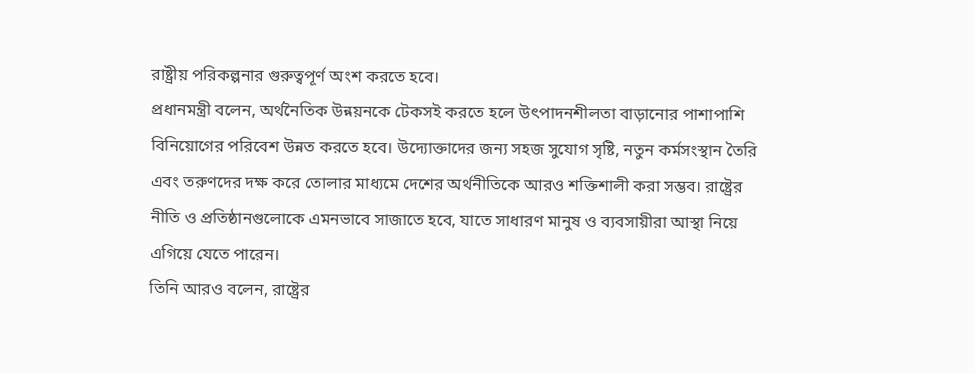রাষ্ট্রীয় পরিকল্পনার গুরুত্বপূর্ণ অংশ করতে হবে।
প্রধানমন্ত্রী বলেন, অর্থনৈতিক উন্নয়নকে টেকসই করতে হলে উৎপাদনশীলতা বাড়ানোর পাশাপাশি বিনিয়োগের পরিবেশ উন্নত করতে হবে। উদ্যোক্তাদের জন্য সহজ সুযোগ সৃষ্টি, নতুন কর্মসংস্থান তৈরি এবং তরুণদের দক্ষ করে তোলার মাধ্যমে দেশের অর্থনীতিকে আরও শক্তিশালী করা সম্ভব। রাষ্ট্রের নীতি ও প্রতিষ্ঠানগুলোকে এমনভাবে সাজাতে হবে, যাতে সাধারণ মানুষ ও ব্যবসায়ীরা আস্থা নিয়ে এগিয়ে যেতে পারেন।
তিনি আরও বলেন, রাষ্ট্রের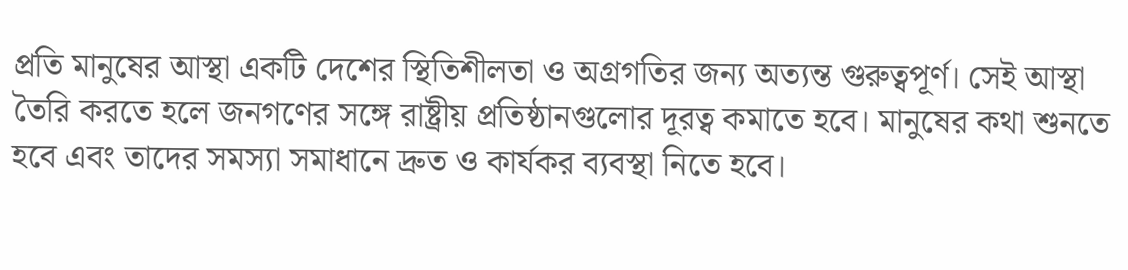প্রতি মানুষের আস্থা একটি দেশের স্থিতিশীলতা ও অগ্রগতির জন্য অত্যন্ত গুরুত্বপূর্ণ। সেই আস্থা তৈরি করতে হলে জনগণের সঙ্গে রাষ্ট্রীয় প্রতিষ্ঠানগুলোর দূরত্ব কমাতে হবে। মানুষের কথা শুনতে হবে এবং তাদের সমস্যা সমাধানে দ্রুত ও কার্যকর ব্যবস্থা নিতে হবে।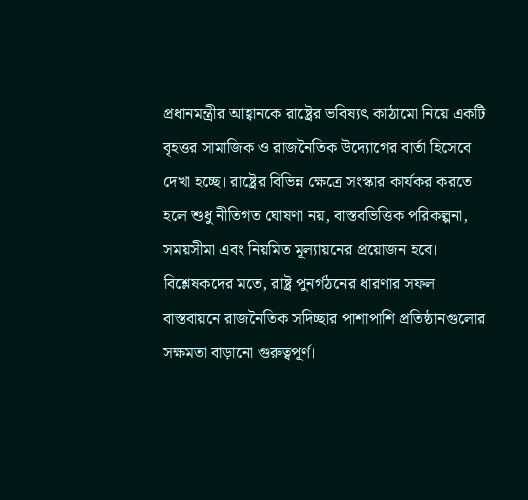প্রধানমন্ত্রীর আহ্বানকে রাষ্ট্রের ভবিষ্যৎ কাঠামো নিয়ে একটি বৃহত্তর সামাজিক ও রাজনৈতিক উদ্যোগের বার্তা হিসেবে দেখা হচ্ছে। রাষ্ট্রের বিভিন্ন ক্ষেত্রে সংস্কার কার্যকর করতে হলে শুধু নীতিগত ঘোষণা নয়, বাস্তবভিত্তিক পরিকল্পনা, সময়সীমা এবং নিয়মিত মূল্যায়নের প্রয়োজন হবে।
বিশ্লেষকদের মতে, রাষ্ট্র পুনর্গঠনের ধারণার সফল বাস্তবায়নে রাজনৈতিক সদিচ্ছার পাশাপাশি প্রতিষ্ঠানগুলোর সক্ষমতা বাড়ানো গুরুত্বপূর্ণ।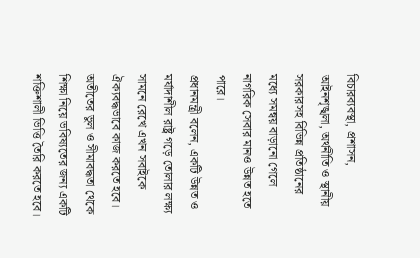বিচারব্যবস্থা, প্রশাসন, আইনশৃঙ্খলা, অর্থনীতি ও স্থানীয় সরকারসহ বিভিন্ন প্রতিষ্ঠানের মধ্যে সমন্বয় বাড়ানো গেলে নাগরিক সেবার মানও উন্নত হতে পারে।
প্রধানমন্ত্রী বলেন, একটি উন্নত ও মর্যাদাশীল রাষ্ট্র গড়ে তোলার লক্ষ্য সামনে রেখে এখন সবাইকে ঐক্যবদ্ধভাবে কাজ করতে হবে। অতীতের ভুল ও সীমাবদ্ধতা থেকে শিক্ষা নিয়ে ভবিষ্যতের জন্য একটি শক্তিশালী ভিত্তি তৈরি করতে হবে।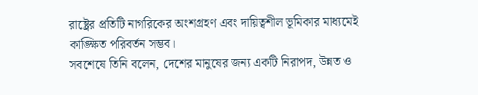রাষ্ট্রের প্রতিটি নাগরিকের অংশগ্রহণ এবং দায়িত্বশীল ভূমিকার মাধ্যমেই কাঙ্ক্ষিত পরিবর্তন সম্ভব।
সবশেষে তিনি বলেন, দেশের মানুষের জন্য একটি নিরাপদ, উন্নত ও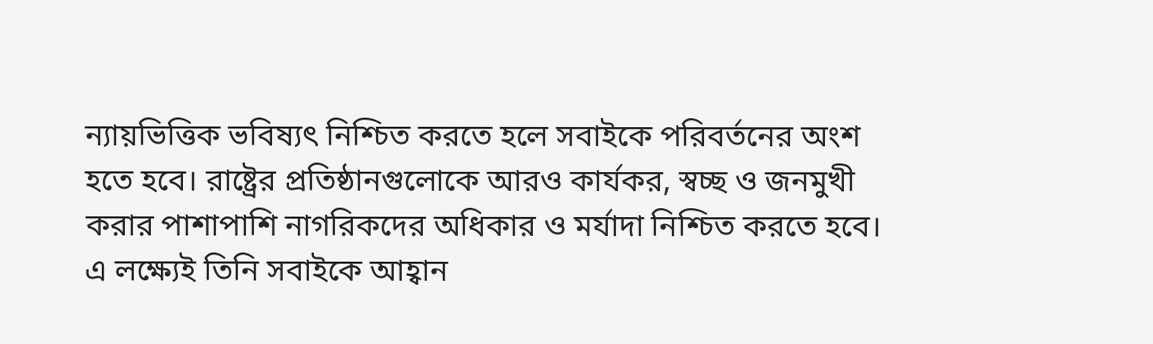ন্যায়ভিত্তিক ভবিষ্যৎ নিশ্চিত করতে হলে সবাইকে পরিবর্তনের অংশ হতে হবে। রাষ্ট্রের প্রতিষ্ঠানগুলোকে আরও কার্যকর, স্বচ্ছ ও জনমুখী করার পাশাপাশি নাগরিকদের অধিকার ও মর্যাদা নিশ্চিত করতে হবে। এ লক্ষ্যেই তিনি সবাইকে আহ্বান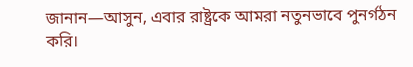জানান—আসুন, এবার রাষ্ট্রকে আমরা নতুনভাবে পুনর্গঠন করি।